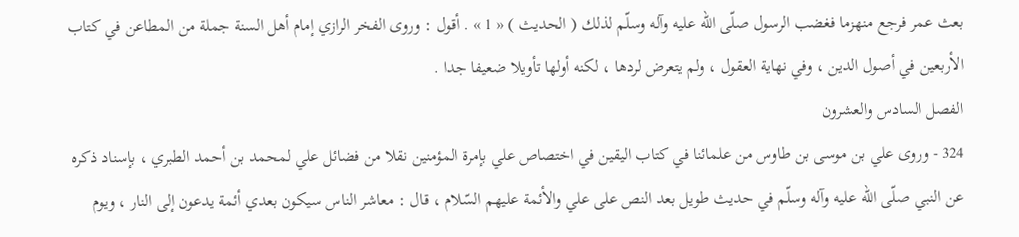بعث عمر فرجع منهزما فغضب الرسول صلّى اللّه عليه وآله وسلّم لذلك ( الحديث ) « 1 » . أقول : وروى الفخر الرازي إمام أهل السنة جملة من المطاعن في كتاب الأربعين في أصول الدين ، وفي نهاية العقول ، ولم يتعرض لردها ، لكنه أولها تأويلا ضعيفا جدا .
الفصل السادس والعشرون
324 - وروى علي بن موسى بن طاوس من علمائنا في كتاب اليقين في اختصاص علي بإمرة المؤمنين نقلا من فضائل علي لمحمد بن أحمد الطبري ، بإسناد ذكره عن النبي صلّى اللّه عليه وآله وسلّم في حديث طويل بعد النص على علي والأئمة عليهم السّلام ، قال : معاشر الناس سيكون بعدي أئمة يدعون إلى النار ، ويوم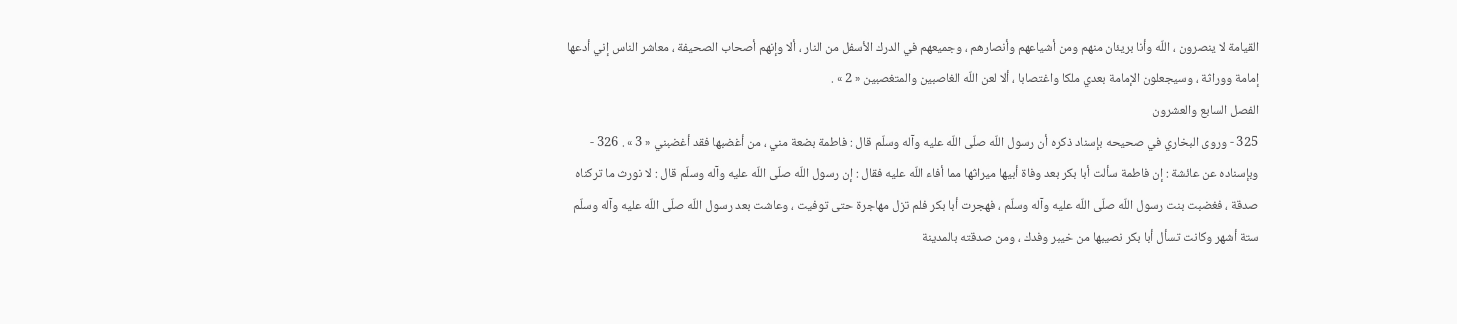القيامة لا ينصرون ، اللّه وأنا بريئان منهم ومن أشياعهم وأنصارهم ، وجميعهم في الدرك الأسفل من النار ، ألا وإنهم أصحاب الصحيفة ، معاشر الناس إني أدعها إمامة ووراثة ، وسيجعلون الإمامة بعدي ملكا واغتصابا ، ألا لعن اللّه الغاصبين والمتغصبين « 2 » .
الفصل السابع والعشرون
325 - وروى البخاري في صحيحه بإسناد ذكره أن رسول اللّه صلّى اللّه عليه وآله وسلّم قال : فاطمة بضعة مني ، من أغضبها فقد أغضبني « 3 » . 326 - وبإسناده عن عائشة : إن فاطمة سألت أبا بكر بعد وفاة أبيها ميراثها مما أفاء اللّه عليه فقال : إن رسول اللّه صلّى اللّه عليه وآله وسلّم قال : لا نورث ما تركناه صدقة ، فغضبت بنت رسول اللّه صلّى اللّه عليه وآله وسلّم ، فهجرت أبا بكر فلم تزل مهاجرة حتى توفيت ، وعاشت بعد رسول اللّه صلّى اللّه عليه وآله وسلّم ستة أشهر وكانت تسأل أبا بكر نصيبها من خيبر وفدك ، ومن صدقته بالمدينة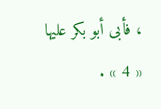، فأبى أبو بكر عليها « 4 » .